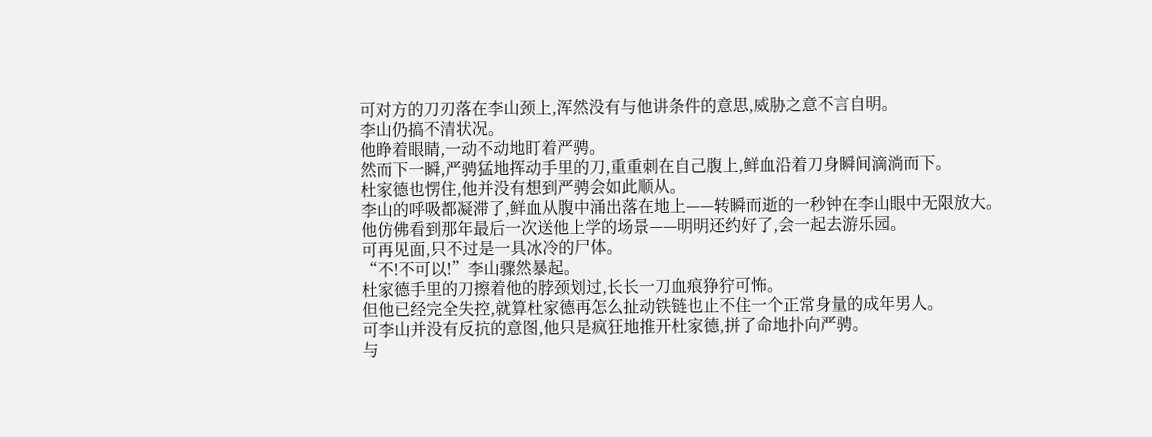可对方的刀刃落在李山颈上,浑然没有与他讲条件的意思,威胁之意不言自明。
李山仍搞不清状况。
他睁着眼睛,一动不动地盯着严骋。
然而下一瞬,严骋猛地挥动手里的刀,重重刺在自己腹上,鲜血沿着刀身瞬间滴淌而下。
杜家德也愣住,他并没有想到严骋会如此顺从。
李山的呼吸都凝滞了,鲜血从腹中涌出落在地上——转瞬而逝的一秒钟在李山眼中无限放大。
他仿佛看到那年最后一次送他上学的场景——明明还约好了,会一起去游乐园。
可再见面,只不过是一具冰冷的尸体。
“不!不可以!”李山骤然暴起。
杜家德手里的刀擦着他的脖颈划过,长长一刀血痕狰狞可怖。
但他已经完全失控,就算杜家德再怎么扯动铁链也止不住一个正常身量的成年男人。
可李山并没有反抗的意图,他只是疯狂地推开杜家德,拼了命地扑向严骋。
与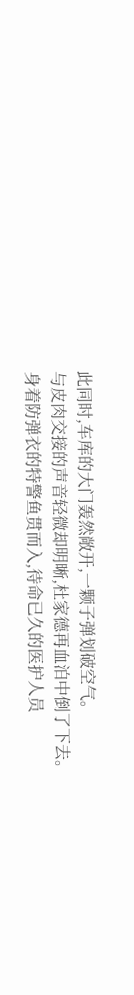此同时,车库的大门轰然敞开,一颗子弹划破空气。
与皮肉交接的声音轻微却明晰,杜家德再血泊中倒了下去。
身着防弹衣的特警鱼贯而入,待命已久的医护人员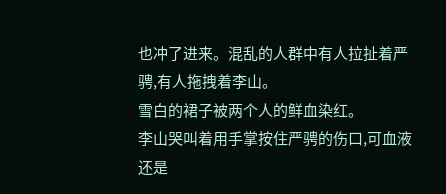也冲了进来。混乱的人群中有人拉扯着严骋,有人拖拽着李山。
雪白的裙子被两个人的鲜血染红。
李山哭叫着用手掌按住严骋的伤口,可血液还是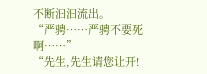不断汩汩流出。
“严骋……严骋不要死啊……”
“先生,先生请您让开!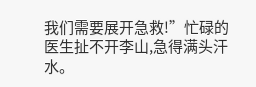我们需要展开急救!”忙碌的医生扯不开李山,急得满头汗水。